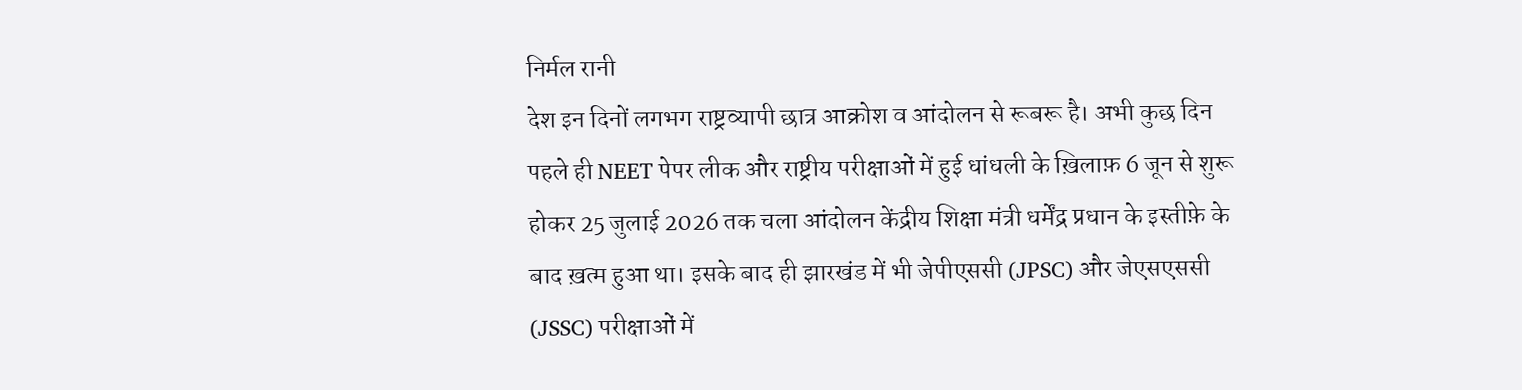निर्मल रानी
देश इन दिनों लगभग राष्ट्रव्यापी छात्र आक्रोश व आंदोलन से रूबरू है। अभी कुछ दिन पहले ही NEET पेपर लीक और राष्ट्रीय परीक्षाओं में हुई धांधली के ख़िलाफ़ 6 जून से शुरू होकर 25 जुलाई 2026 तक चला आंदोलन केंद्रीय शिक्षा मंत्री धर्मेंद्र प्रधान के इस्तीफ़े के बाद ख़त्म हुआ था। इसके बाद ही झारखंड में भी जेपीएससी (JPSC) और जेएसएससी (JSSC) परीक्षाओं में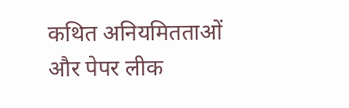कथित अनियमितताओं और पेपर लीक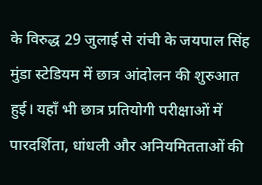के विरुद्ध 29 जुलाई से रांची के जयपाल सिंह मुंडा स्टेडियम में छात्र आंदोलन की शुरुआत हुई। यहाँ भी छात्र प्रतियोगी परीक्षाओं में पारदर्शिता, धांधली और अनियमितताओं की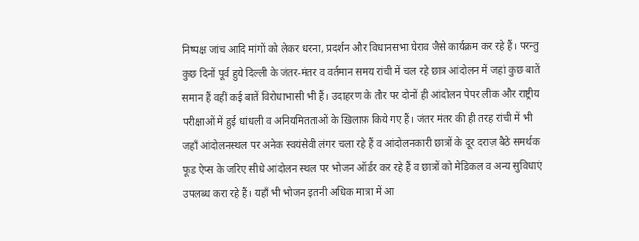निष्पक्ष जांच आदि मांगों को लेकर धरना, प्रदर्शन और विधानसभा घेराव जैसे कार्यक्रम कर रहे हैं। परन्तु कुछ दिनों पूर्व हुये दिल्ली के जंतर-मंतर व वर्तमान समय रांची में चल रहे छात्र आंदोलन में जहां कुछ बातें समान हैं वहीं कई बातें विरोधाभासी भी हैं। उदाहरण के तौर पर दोनों ही आंदोलन पेपर लीक और राष्ट्रीय परीक्षाओं में हुई धांधली व अनियमितताओं के ख़िलाफ़ किये गए हैं। जंतर मंतर की ही तरह रांची में भी जहाँ आंदोलनस्थल पर अनेक स्वयंसेवी लंगर चला रहे हैं व आंदोलनकारी छात्रों के दूर दराज़ बैठे समर्थक फूड ऐप्स के जरिए सीधे आंदोलन स्थल पर भोजन ऑर्डर कर रहे हैं व छात्रों को मेडिकल व अन्य सुविधाएं उपलब्ध करा रहे हैं। यहाँ भी भोजन इतनी अधिक मात्रा में आ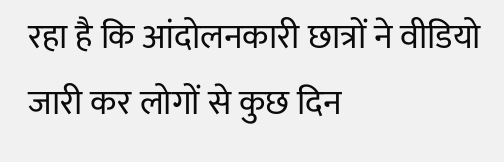रहा है कि आंदोलनकारी छात्रों ने वीडियो जारी कर लोगों से कुछ दिन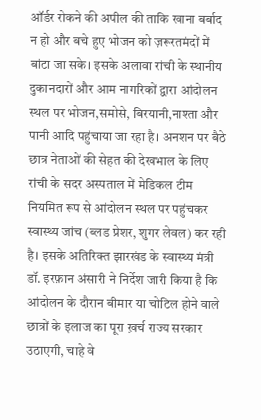ऑर्डर रोकने की अपील की ताकि खाना बर्बाद न हो और बचे हुए भोजन को ज़रूरतमंदों में बांटा जा सके। इसके अलावा रांची के स्थानीय दुकानदारों और आम नागरिकों द्वारा आंदोलन स्थल पर भोजन,समोसे, बिरयानी,नाश्ता और पानी आदि पहुंचाया जा रहा है। अनशन पर बैठे छात्र नेताओं की सेहत की देखभाल के लिए रांची के सदर अस्पताल में मेडिकल टीम नियमित रूप से आंदोलन स्थल पर पहुंचकर स्वास्थ्य जांच (ब्लड प्रेशर, शुगर लेवल) कर रही है। इसके अतिरिक्त झारखंड के स्वास्थ्य मंत्री डॉ. इरफ़ान अंसारी ने निर्देश जारी किया है कि आंदोलन के दौरान बीमार या चोटिल होने वाले छात्रों के इलाज का पूरा ख़र्च राज्य सरकार उठाएगी, चाहे वे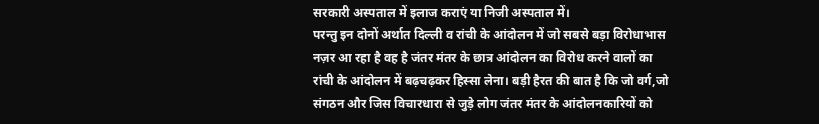सरकारी अस्पताल में इलाज कराएं या निजी अस्पताल में।
परन्तु इन दोनों अर्थात दिल्ली व रांची के आंदोलन में जो सबसे बड़ा विरोधाभास नज़र आ रहा है वह है जंतर मंतर के छात्र आंदोलन का विरोध करने वालों का रांची के आंदोलन में बढ़चढ़कर हिस्सा लेना। बड़ी हैरत की बात है कि जो वर्ग,जो संगठन और जिस विचारधारा से जुड़े लोग जंतर मंतर के आंदोलनकारियों को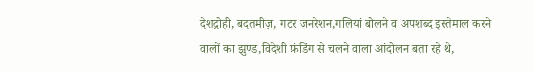देशद्रोही, बदतमीज़, गटर जनरेशन,गलियां बोलने व अपशब्द इस्तेमाल करने वालों का झुण्ड,विदेशी फ़ंडिंग से चलने वाला आंदोलन बता रहे थे,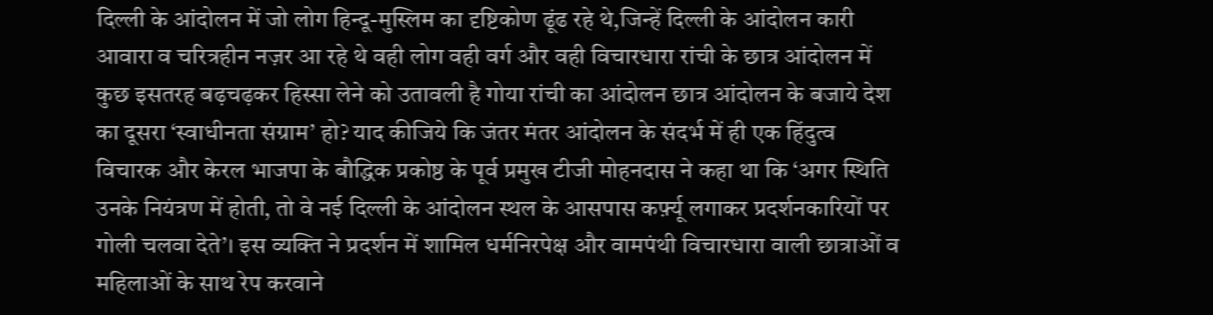दिल्ली के आंदोलन में जो लोग हिन्दू-मुस्लिम का दृष्टिकोण ढूंढ रहे थे,जिन्हें दिल्ली के आंदोलन कारी आवारा व चरित्रहीन नज़र आ रहे थे वही लोग वही वर्ग और वही विचारधारा रांची के छात्र आंदोलन में कुछ इसतरह बढ़चढ़कर हिस्सा लेने को उतावली है गोया रांची का आंदोलन छात्र आंदोलन के बजाये देश का दूसरा ‘स्वाधीनता संग्राम’ हो? याद कीजिये कि जंतर मंतर आंदोलन के संदर्भ में ही एक हिंदुत्व विचारक और केरल भाजपा के बौद्धिक प्रकोष्ठ के पूर्व प्रमुख टीजी मोहनदास ने कहा था कि ‘अगर स्थिति उनके नियंत्रण में होती, तो वे नई दिल्ली के आंदोलन स्थल के आसपास कर्फ़्यू लगाकर प्रदर्शनकारियों पर गोली चलवा देते’। इस व्यक्ति ने प्रदर्शन में शामिल धर्मनिरपेक्ष और वामपंथी विचारधारा वाली छात्राओं व महिलाओं के साथ रेप करवाने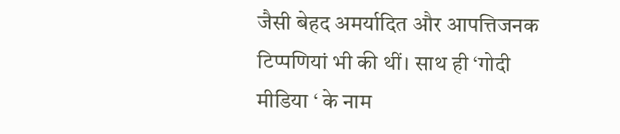जैसी बेहद अमर्यादित और आपत्तिजनक टिप्पणियां भी की थीं। साथ ही ‘गोदी मीडिया ‘ के नाम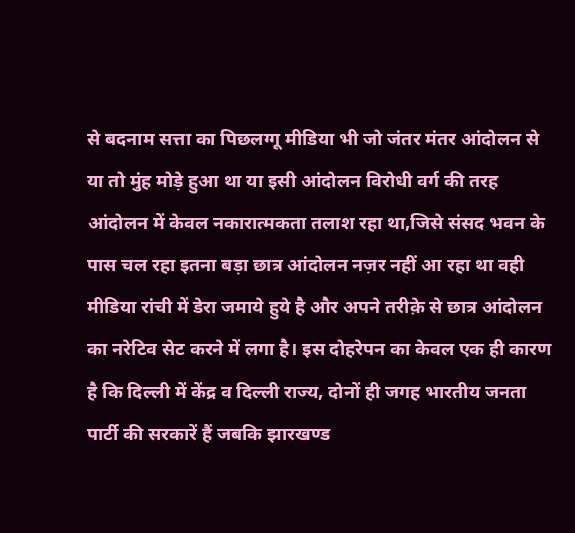से बदनाम सत्ता का पिछलग्गू मीडिया भी जो जंतर मंतर आंदोलन से या तो मुंह मोड़े हुआ था या इसी आंदोलन विरोधी वर्ग की तरह आंदोलन में केवल नकारात्मकता तलाश रहा था,जिसे संसद भवन के पास चल रहा इतना बड़ा छात्र आंदोलन नज़र नहीं आ रहा था वही मीडिया रांची में डेरा जमाये हुये है और अपने तरीक़े से छात्र आंदोलन का नरेटिव सेट करने में लगा है। इस दोहरेपन का केवल एक ही कारण है कि दिल्ली में केंद्र व दिल्ली राज्य, दोनों ही जगह भारतीय जनता पार्टी की सरकारें हैं जबकि झारखण्ड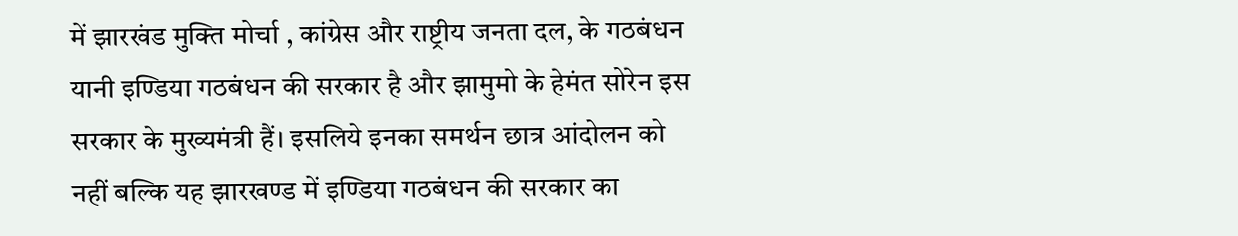में झारखंड मुक्ति मोर्चा , कांग्रेस और राष्ट्रीय जनता दल, के गठबंधन यानी इण्डिया गठबंधन की सरकार है और झामुमो के हेमंत सोरेन इस सरकार के मुख्यमंत्री हैं। इसलिये इनका समर्थन छात्र आंदोलन को नहीं बल्कि यह झारखण्ड में इण्डिया गठबंधन की सरकार का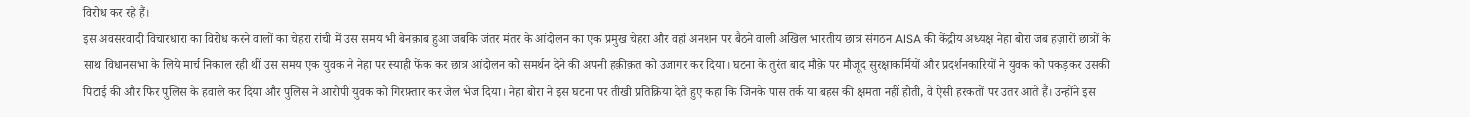विरोध कर रहे हैं।
इस अवसरवादी विचारधारा का विरोध करने वालों का चेहरा रांची में उस समय भी बेनक़ाब हुआ जबकि जंतर मंतर के आंदोलन का एक प्रमुख चेहरा और वहां अनशन पर बैठने वाली अखिल भारतीय छात्र संगठन AISA की केंद्रीय अध्यक्ष नेहा बोरा जब हज़ारों छात्रों के साथ विधानसभा के लिये मार्च निकाल रही थीं उस समय एक युवक ने नेहा पर स्याही फेंक कर छात्र आंदोलन को समर्थन देने की अपनी हक़ीक़त को उजागर कर दिया। घटना के तुरंत बाद मौक़े पर मौजूद सुरक्षाकर्मियों और प्रदर्शनकारियों ने युवक को पकड़कर उसकी पिटाई की और फिर पुलिस के हवाले कर दिया और पुलिस ने आरोपी युवक को गिरफ़्तार कर जेल भेज दिया। नेहा बोरा ने इस घटना पर तीखी प्रतिक्रिया देते हुए कहा कि जिनके पास तर्क या बहस की क्षमता नहीं होती, वे ऐसी हरकतों पर उतर आते हैं। उन्होंने इस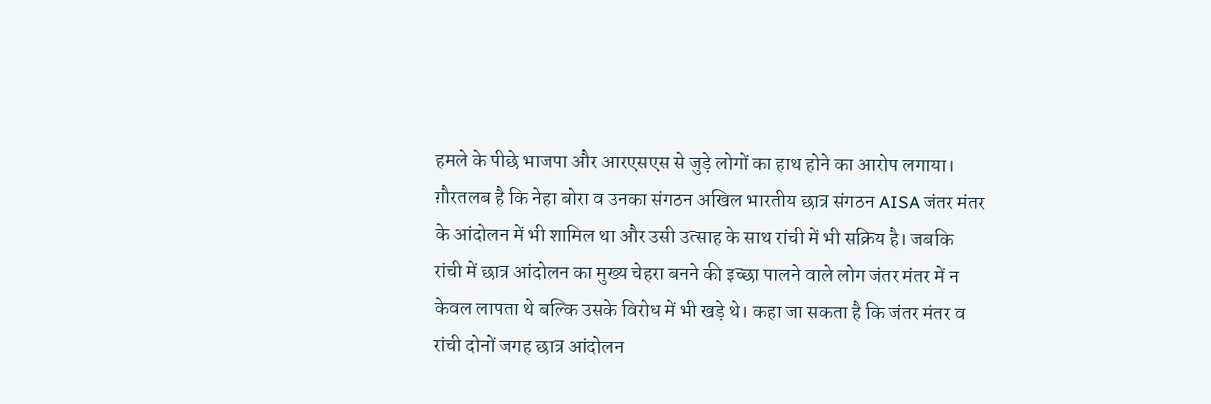हमले के पीछे भाजपा और आरएसएस से जुड़े लोगों का हाथ होने का आरोप लगाया। ग़ौरतलब है कि नेहा बोरा व उनका संगठन अखिल भारतीय छात्र संगठन AISA जंतर मंतर के आंदोलन में भी शामिल था और उसी उत्साह के साथ रांची में भी सक्रिय है। जबकि रांची में छात्र आंदोलन का मुख्य चेहरा बनने की इच्छा पालने वाले लोग जंतर मंतर में न केवल लापता थे बल्कि उसके विरोध में भी खड़े थे। कहा जा सकता है कि जंतर मंतर व रांची दोनों जगह छात्र आंदोलन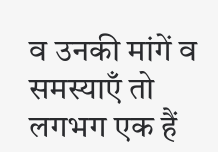व उनकी मांगें व समस्याएँ तो लगभग एक हैं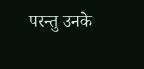परन्तु उनके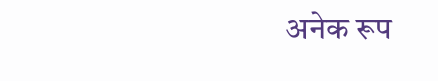अनेक रूप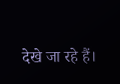देखे जा रहे हैं।